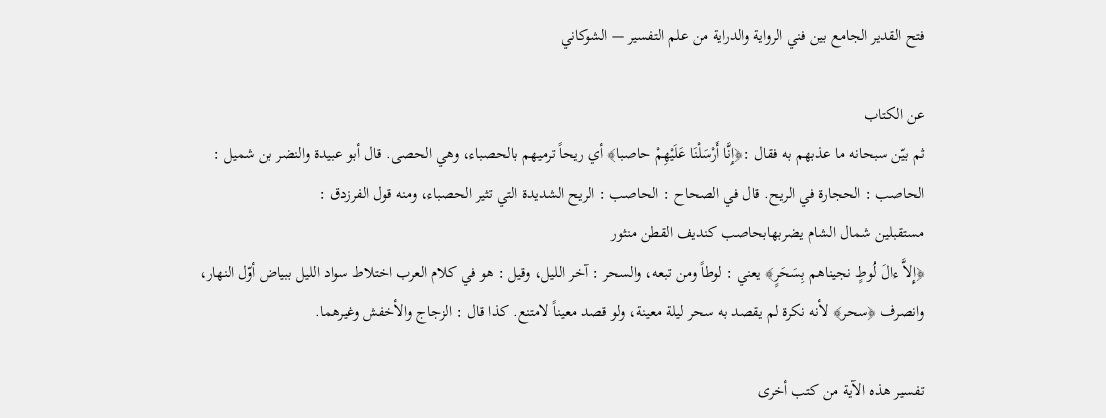فتح القدير الجامع بين فني الرواية والدراية من علم التفسير — الشوكاني

عن الكتاب
ثم بيّن سبحانه ما عذبهم به فقال :﴿إِنَّا أَرْسَلْنَا عَلَيْهِمْ حاصبا﴾ أي ريحاً ترميهم بالحصباء، وهي الحصى. قال أبو عبيدة والنضر بن شميل : الحاصب : الحجارة في الريح. قال في الصحاح : الحاصب : الريح الشديدة التي تثير الحصباء، ومنه قول الفرزدق :
مستقبلين شمال الشام يضربهابحاصب كنديف القطن منثور
﴿إِلاَّ ءالَ لُوطٍ نجيناهم بِسَحَرٍ﴾ يعني : لوطاً ومن تبعه، والسحر : آخر الليل، وقيل : هو في كلام العرب اختلاط سواد الليل ببياض أوّل النهار، وانصرف ﴿سحر﴾ لأنه نكرة لم يقصد به سحر ليلة معينة، ولو قصد معيناً لامتنع. كذا قال : الزجاج والأخفش وغيرهما.

تفسير هذه الآية من كتب أخرى